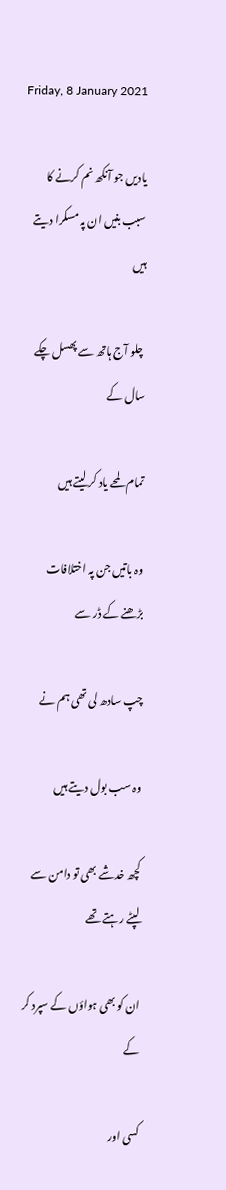Friday, 8 January 2021

یادیں جو آنکھ نم کرنے کا سبب بنیں ان پہ مسکرا دیتے ہیں

 چلو آج ہاتھ سے پھسل چکے سال کے

تمام لمحے یاد کر لیتے ہیں

وہ باتیں جن پہ اختلافات بڑھنے کے ڈر سے

چپ سادھ لی تھی ہم نے

وہ سب بول دیتے ہیں

کچھ خدشے بھی تو دامن سے لپٹے رہتے تھے

ان کو بھی ہواؤں کے سپرد کر کے

کسی اور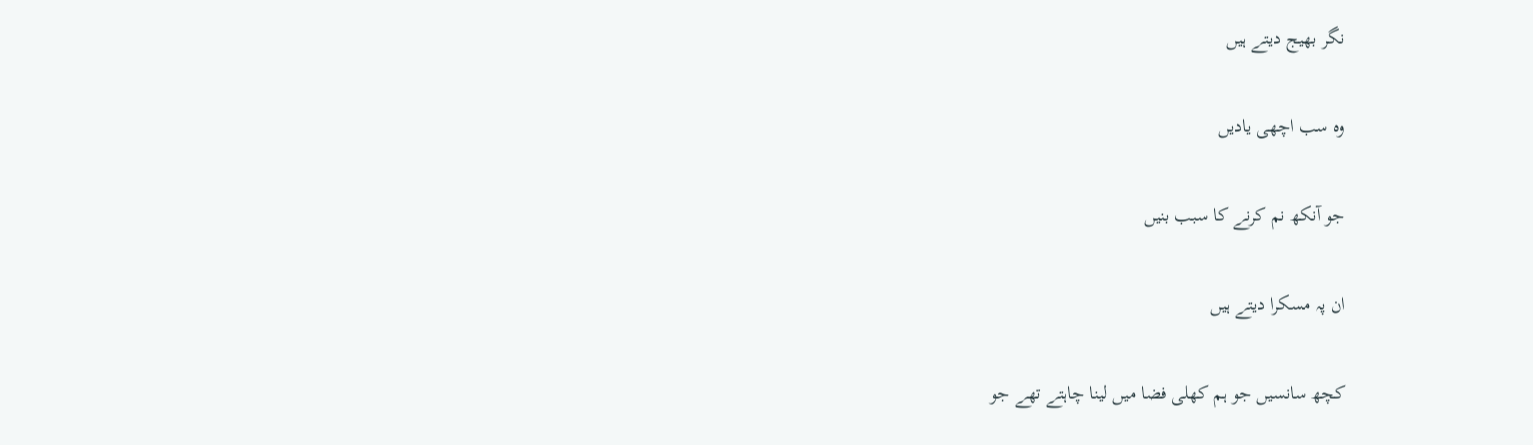نگر بھیج دیتے ہیں

وہ سب اچھی یادیں

جو آنکھ نم کرنے کا سبب بنیں

ان پہ مسکرا دیتے ہیں

کچھ سانسیں جو ہم کھلی فضا میں لینا چاہتے تھے جو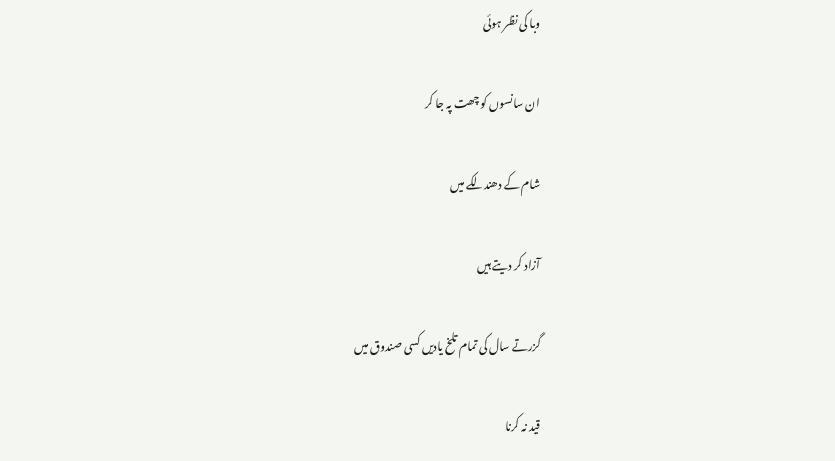وبا کی نظر ہوئی

ان سانسوں کو چھت پہ جا کر

شام کے دھندلکے میں

آزاد کر دیتے ہیں

گزرتے سال کی تمام تلخ یادیں کسی صندوق میں

قید نہ کرنا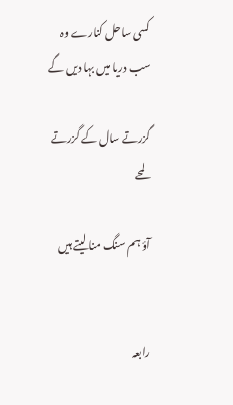کسی ساحل کنارے وہ سب دریا میں بہا دیں گے

گزرتے سال کے گزرتے لمحے

آؤ ہم سنگ منا لیتے ہیں


رابعہ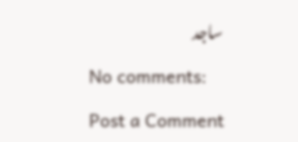ساجد

No comments:

Post a Comment